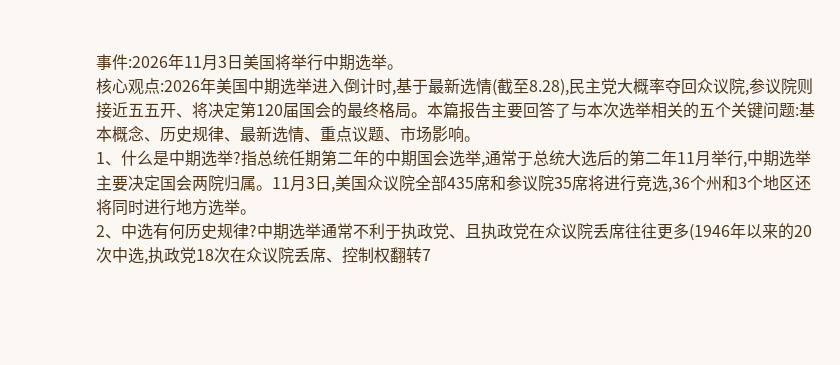事件:2026年11月3日美国将举行中期选举。
核心观点:2026年美国中期选举进入倒计时,基于最新选情(截至8.28),民主党大概率夺回众议院,参议院则接近五五开、将决定第120届国会的最终格局。本篇报告主要回答了与本次选举相关的五个关键问题:基本概念、历史规律、最新选情、重点议题、市场影响。
1、什么是中期选举?指总统任期第二年的中期国会选举,通常于总统大选后的第二年11月举行,中期选举主要决定国会两院归属。11月3日,美国众议院全部435席和参议院35席将进行竞选,36个州和3个地区还将同时进行地方选举。
2、中选有何历史规律?中期选举通常不利于执政党、且执政党在众议院丢席往往更多(1946年以来的20次中选,执政党18次在众议院丢席、控制权翻转7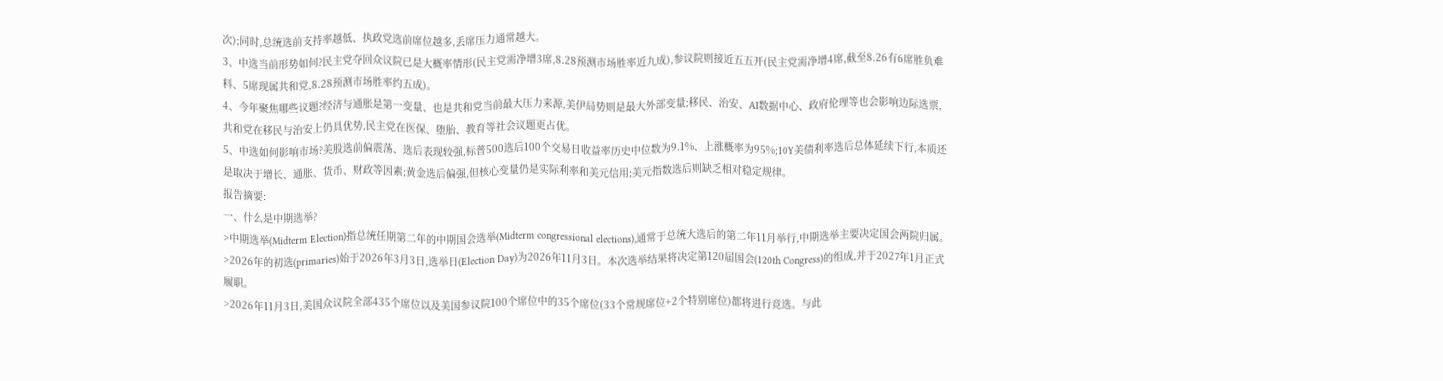次);同时,总统选前支持率越低、执政党选前席位越多,丢席压力通常越大。
3、中选当前形势如何?民主党夺回众议院已是大概率情形(民主党需净增3席,8.28预测市场胜率近九成),参议院则接近五五开(民主党需净增4席,截至8.26有6席胜负难料、5席现属共和党,8.28预测市场胜率约五成)。
4、今年聚焦哪些议题?经济与通胀是第一变量、也是共和党当前最大压力来源,美伊局势则是最大外部变量;移民、治安、AI数据中心、政府伦理等也会影响边际选票,共和党在移民与治安上仍具优势,民主党在医保、堕胎、教育等社会议题更占优。
5、中选如何影响市场?美股选前偏震荡、选后表现较强,标普500选后100个交易日收益率历史中位数为9.1%、上涨概率为95%;10Y美债利率选后总体延续下行,本质还是取决于增长、通胀、货币、财政等因素;黄金选后偏强,但核心变量仍是实际利率和美元信用;美元指数选后则缺乏相对稳定规律。
报告摘要:
一、什么是中期选举?
>中期选举(Midterm Election)指总统任期第二年的中期国会选举(Midterm congressional elections),通常于总统大选后的第二年11月举行,中期选举主要决定国会两院归属。
>2026年的初选(primaries)始于2026年3月3日,选举日(Election Day)为2026年11月3日。本次选举结果将决定第120届国会(120th Congress)的组成,并于2027年1月正式履职。
>2026年11月3日,美国众议院全部435个席位以及美国参议院100个席位中的35个席位(33个常规席位+2个特别席位)都将进行竞选。与此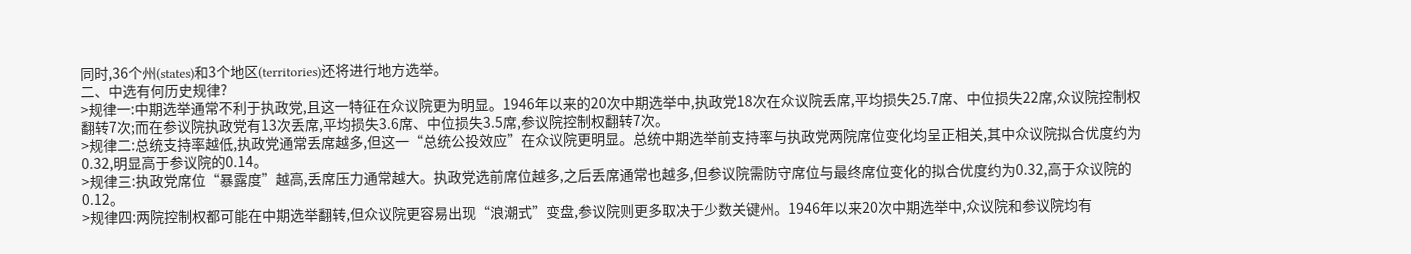同时,36个州(states)和3个地区(territories)还将进行地方选举。
二、中选有何历史规律?
>规律一:中期选举通常不利于执政党,且这一特征在众议院更为明显。1946年以来的20次中期选举中,执政党18次在众议院丢席,平均损失25.7席、中位损失22席,众议院控制权翻转7次;而在参议院执政党有13次丢席,平均损失3.6席、中位损失3.5席,参议院控制权翻转7次。
>规律二:总统支持率越低,执政党通常丢席越多,但这一“总统公投效应”在众议院更明显。总统中期选举前支持率与执政党两院席位变化均呈正相关,其中众议院拟合优度约为0.32,明显高于参议院的0.14。
>规律三:执政党席位“暴露度”越高,丢席压力通常越大。执政党选前席位越多,之后丢席通常也越多,但参议院需防守席位与最终席位变化的拟合优度约为0.32,高于众议院的0.12。
>规律四:两院控制权都可能在中期选举翻转,但众议院更容易出现“浪潮式”变盘,参议院则更多取决于少数关键州。1946年以来20次中期选举中,众议院和参议院均有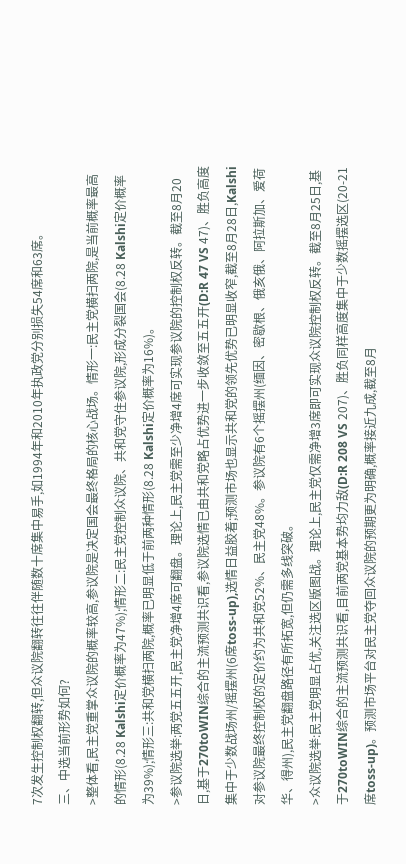7次发生控制权翻转,但众议院翻转往往伴随数十席集中易手,如1994年和2010年执政党分别损失54席和63席。
三、中选当前形势如何?
>整体看,民主党重掌众议院的概率较高,参议院是决定国会最终格局的核心战场。情形一:民主党横扫两院,是当前概率最高的情形(8.28 Kalshi定价概率为47%);情形二:民主党控制众议院、共和党守住参议院,形成分裂国会(8.28 Kalshi定价概率为39%);情形三:共和党横扫两院,概率已明显低于前两种情形(8.28 Kalshi定价概率为16%)。
>参议院选举:两党五五开,民主党净增4席可翻盘。理论上,民主党需至少净增4席可实现参议院的控制权反转。截至8月20日,基于270toWIN综合的主流预测共识看,参议院选情已由共和党略占优势进一步收敛至五五开(D:R 47 VS 47)、胜负高度集中于少数战场州/摇摆州(6席toss-up),选情日益胶着;预测市场也显示共和党的领先优势已明显收窄,截至8月28日,Kalshi对参议院最终控制权的定价约为共和党52%、民主党48%。参议院有6个摇摆州(缅因、密歇根、俄亥俄、阿拉斯加、爱荷华、得州),民主党翻盘路径有所拓宽,但仍需多线突破。
>众议院选举:民主党明显占优,关注选区版图战。理论上,民主党仅需净增3席即可实现众议院控制权反转。截至8月25日,基于270toWIN综合的主流预测共识看,目前两党基本势均力敌(D:R 208 VS 207)、胜负同样高度集中于少数摇摆选区(20-21席toss-up)。预测市场平台对民主党夺回众议院的预期更为明确,概率接近九成,截至8月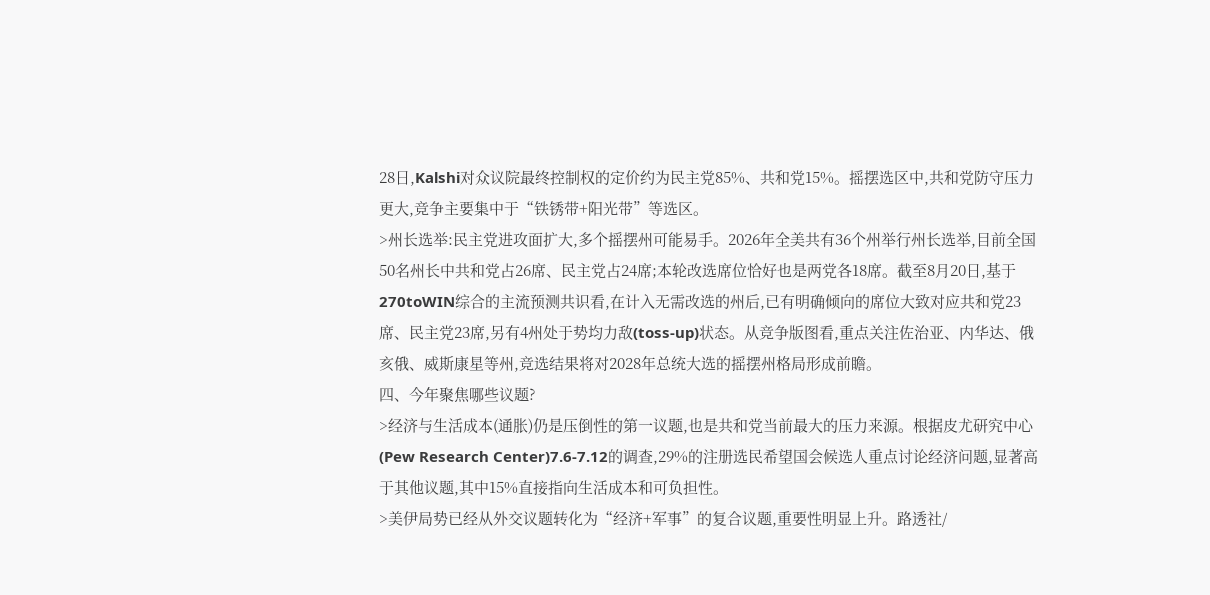28日,Kalshi对众议院最终控制权的定价约为民主党85%、共和党15%。摇摆选区中,共和党防守压力更大,竞争主要集中于“铁锈带+阳光带”等选区。
>州长选举:民主党进攻面扩大,多个摇摆州可能易手。2026年全美共有36个州举行州长选举,目前全国50名州长中共和党占26席、民主党占24席;本轮改选席位恰好也是两党各18席。截至8月20日,基于270toWIN综合的主流预测共识看,在计入无需改选的州后,已有明确倾向的席位大致对应共和党23席、民主党23席,另有4州处于势均力敌(toss-up)状态。从竞争版图看,重点关注佐治亚、内华达、俄亥俄、威斯康星等州,竞选结果将对2028年总统大选的摇摆州格局形成前瞻。
四、今年聚焦哪些议题?
>经济与生活成本(通胀)仍是压倒性的第一议题,也是共和党当前最大的压力来源。根据皮尤研究中心(Pew Research Center)7.6-7.12的调查,29%的注册选民希望国会候选人重点讨论经济问题,显著高于其他议题,其中15%直接指向生活成本和可负担性。
>美伊局势已经从外交议题转化为“经济+军事”的复合议题,重要性明显上升。路透社/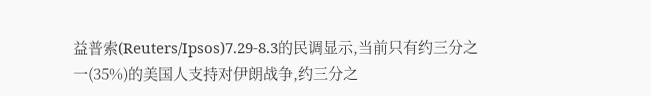益普索(Reuters/Ipsos)7.29-8.3的民调显示,当前只有约三分之一(35%)的美国人支持对伊朗战争,约三分之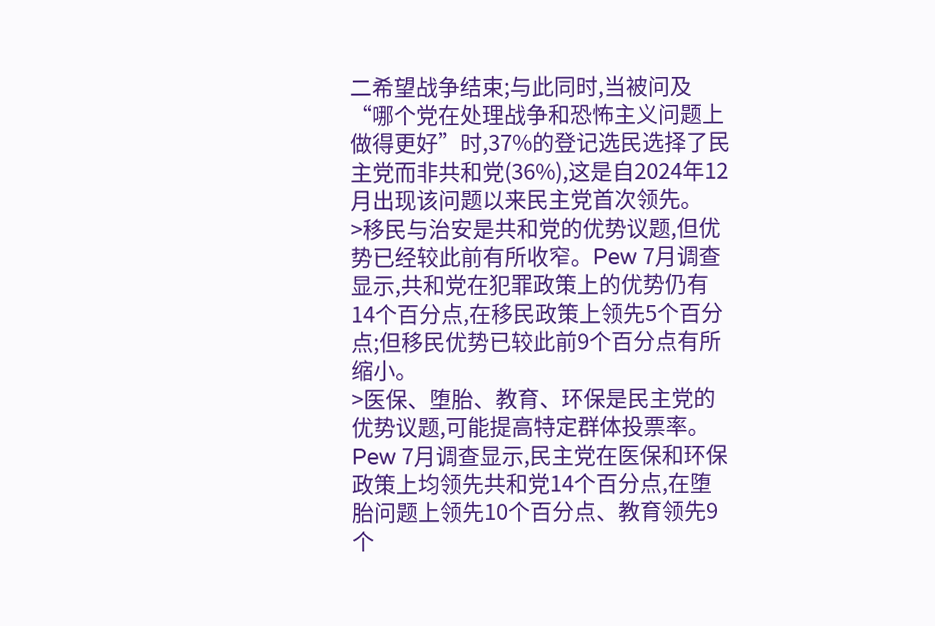二希望战争结束;与此同时,当被问及“哪个党在处理战争和恐怖主义问题上做得更好”时,37%的登记选民选择了民主党而非共和党(36%),这是自2024年12月出现该问题以来民主党首次领先。
>移民与治安是共和党的优势议题,但优势已经较此前有所收窄。Pew 7月调查显示,共和党在犯罪政策上的优势仍有14个百分点,在移民政策上领先5个百分点;但移民优势已较此前9个百分点有所缩小。
>医保、堕胎、教育、环保是民主党的优势议题,可能提高特定群体投票率。Pew 7月调查显示,民主党在医保和环保政策上均领先共和党14个百分点,在堕胎问题上领先10个百分点、教育领先9个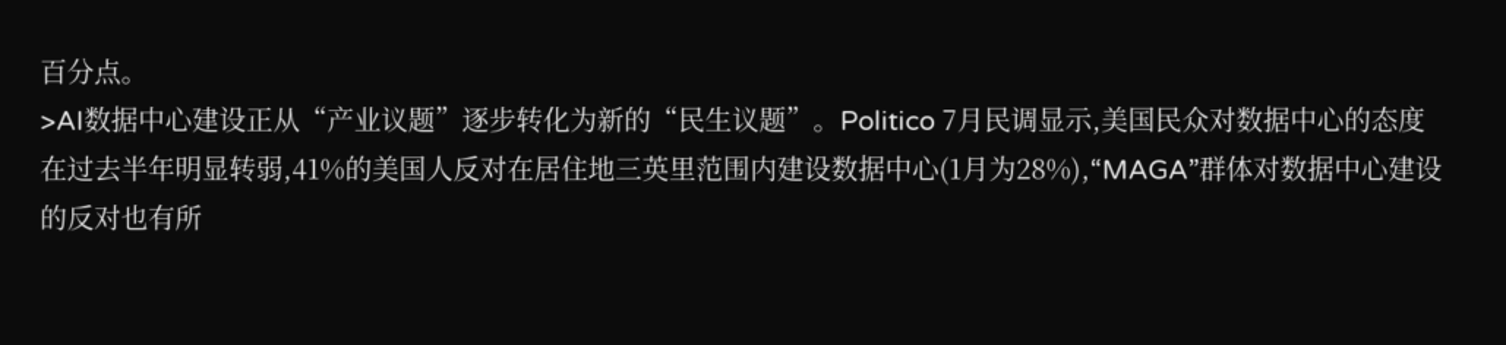百分点。
>AI数据中心建设正从“产业议题”逐步转化为新的“民生议题”。Politico 7月民调显示,美国民众对数据中心的态度在过去半年明显转弱,41%的美国人反对在居住地三英里范围内建设数据中心(1月为28%),“MAGA”群体对数据中心建设的反对也有所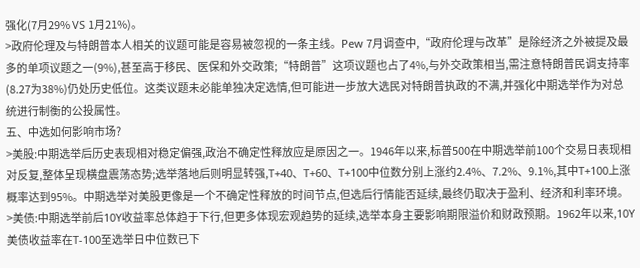强化(7月29% VS 1月21%)。
>政府伦理及与特朗普本人相关的议题可能是容易被忽视的一条主线。Pew 7月调查中,“政府伦理与改革”是除经济之外被提及最多的单项议题之一(9%),甚至高于移民、医保和外交政策;“特朗普”这项议题也占了4%,与外交政策相当,需注意特朗普民调支持率(8.27为38%)仍处历史低位。这类议题未必能单独决定选情,但可能进一步放大选民对特朗普执政的不满,并强化中期选举作为对总统进行制衡的公投属性。
五、中选如何影响市场?
>美股:中期选举后历史表现相对稳定偏强,政治不确定性释放应是原因之一。1946年以来,标普500在中期选举前100个交易日表现相对反复,整体呈现横盘震荡态势;选举落地后则明显转强,T+40、T+60、T+100中位数分别上涨约2.4%、7.2%、9.1%,其中T+100上涨概率达到95%。中期选举对美股更像是一个不确定性释放的时间节点,但选后行情能否延续,最终仍取决于盈利、经济和利率环境。
>美债:中期选举前后10Y收益率总体趋于下行,但更多体现宏观趋势的延续,选举本身主要影响期限溢价和财政预期。1962年以来,10Y美债收益率在T-100至选举日中位数已下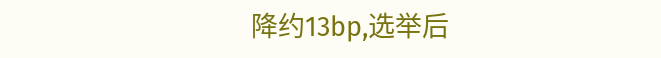降约13bp,选举后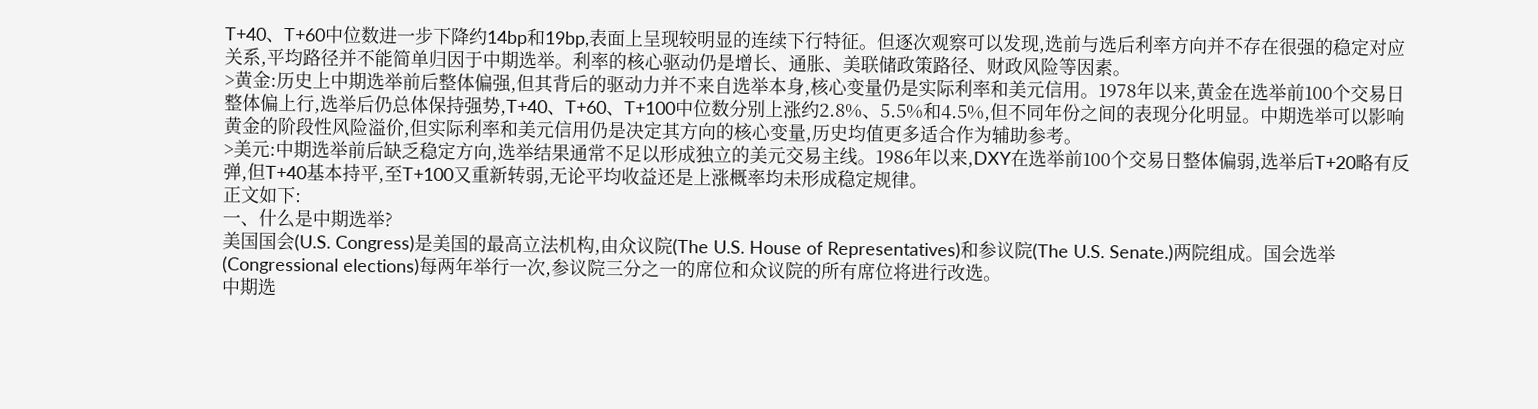T+40、T+60中位数进一步下降约14bp和19bp,表面上呈现较明显的连续下行特征。但逐次观察可以发现,选前与选后利率方向并不存在很强的稳定对应关系,平均路径并不能简单归因于中期选举。利率的核心驱动仍是增长、通胀、美联储政策路径、财政风险等因素。
>黄金:历史上中期选举前后整体偏强,但其背后的驱动力并不来自选举本身,核心变量仍是实际利率和美元信用。1978年以来,黄金在选举前100个交易日整体偏上行,选举后仍总体保持强势,T+40、T+60、T+100中位数分别上涨约2.8%、5.5%和4.5%,但不同年份之间的表现分化明显。中期选举可以影响黄金的阶段性风险溢价,但实际利率和美元信用仍是决定其方向的核心变量,历史均值更多适合作为辅助参考。
>美元:中期选举前后缺乏稳定方向,选举结果通常不足以形成独立的美元交易主线。1986年以来,DXY在选举前100个交易日整体偏弱,选举后T+20略有反弹,但T+40基本持平,至T+100又重新转弱,无论平均收益还是上涨概率均未形成稳定规律。
正文如下:
一、什么是中期选举?
美国国会(U.S. Congress)是美国的最高立法机构,由众议院(The U.S. House of Representatives)和参议院(The U.S. Senate.)两院组成。国会选举(Congressional elections)每两年举行一次,参议院三分之一的席位和众议院的所有席位将进行改选。
中期选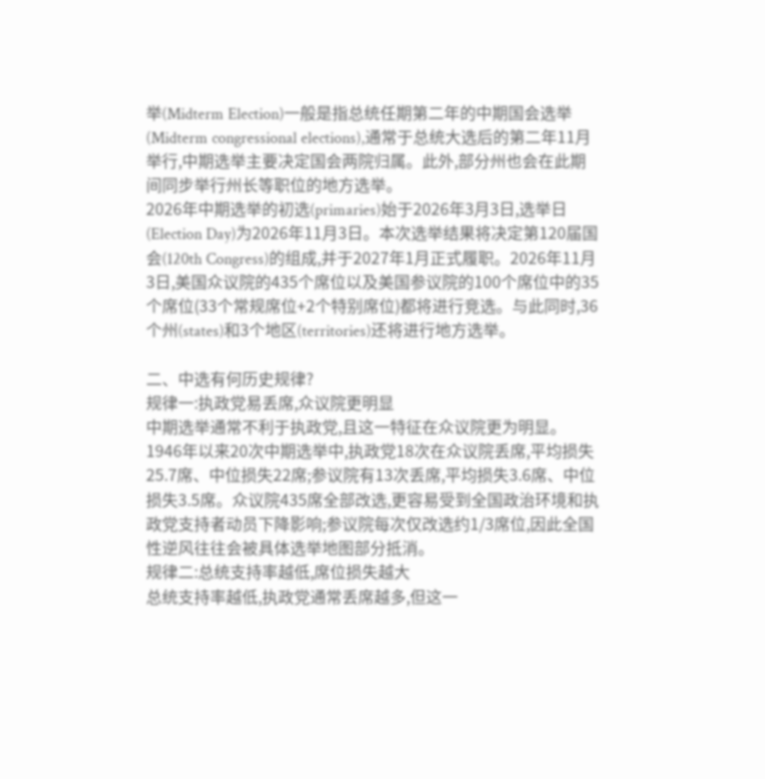举(Midterm Election)一般是指总统任期第二年的中期国会选举(Midterm congressional elections),通常于总统大选后的第二年11月举行,中期选举主要决定国会两院归属。此外,部分州也会在此期间同步举行州长等职位的地方选举。
2026年中期选举的初选(primaries)始于2026年3月3日,选举日(Election Day)为2026年11月3日。本次选举结果将决定第120届国会(120th Congress)的组成,并于2027年1月正式履职。2026年11月3日,美国众议院的435个席位以及美国参议院的100个席位中的35个席位(33个常规席位+2个特别席位)都将进行竞选。与此同时,36个州(states)和3个地区(territories)还将进行地方选举。

二、中选有何历史规律?
规律一:执政党易丢席,众议院更明显
中期选举通常不利于执政党,且这一特征在众议院更为明显。1946年以来20次中期选举中,执政党18次在众议院丢席,平均损失25.7席、中位损失22席;参议院有13次丢席,平均损失3.6席、中位损失3.5席。众议院435席全部改选,更容易受到全国政治环境和执政党支持者动员下降影响;参议院每次仅改选约1/3席位,因此全国性逆风往往会被具体选举地图部分抵消。
规律二:总统支持率越低,席位损失越大
总统支持率越低,执政党通常丢席越多,但这一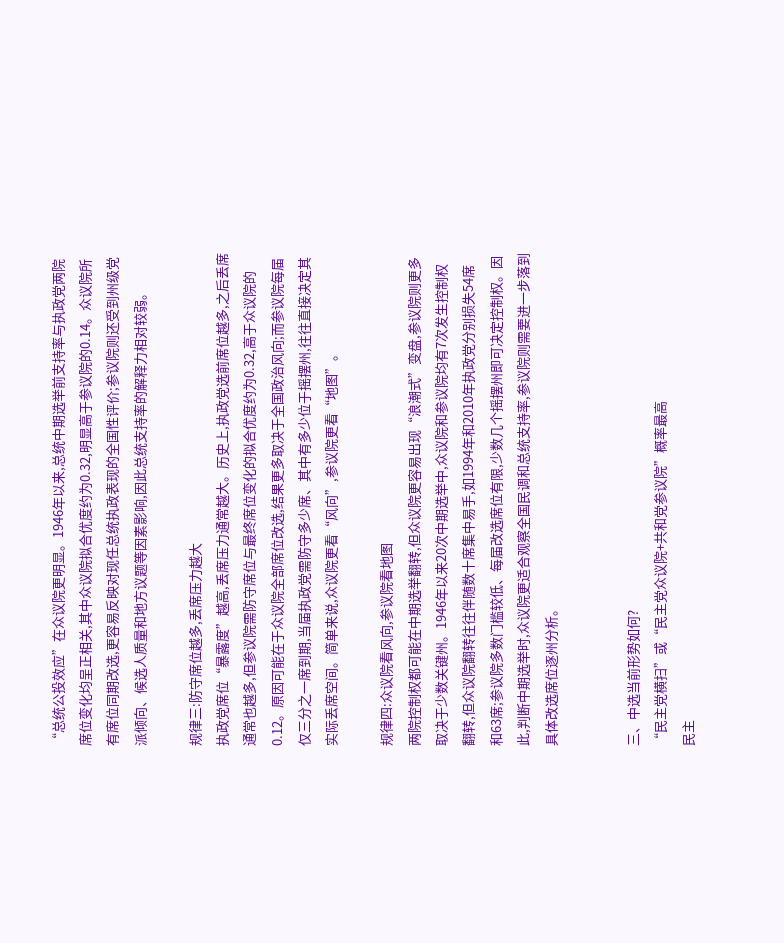“总统公投效应”在众议院更明显。1946年以来,总统中期选举前支持率与执政党两院席位变化均呈正相关,其中众议院拟合优度约为0.32,明显高于参议院的0.14。众议院所有席位同期改选,更容易反映对现任总统执政表现的全国性评价;参议院则还受到州级党派倾向、候选人质量和地方议题等因素影响,因此总统支持率的解释力相对较弱。

规律三:防守席位越多,丢席压力越大
执政党席位“暴露度”越高,丢席压力通常越大。历史上,执政党选前席位越多,之后丢席通常也越多,但参议院需防守席位与最终席位变化的拟合优度约为0.32,高于众议院的0.12。原因可能在于众议院全部席位改选,结果更多取决于全国政治风向;而参议院每届仅三分之一席到期,当届执政党需防守多少席、其中有多少位于摇摆州,往往直接决定其实际丢席空间。简单来说,众议院更看“风向”,参议院更看“地图”。

规律四:众议院看风向,参议院看地图
两院控制权都可能在中期选举翻转,但众议院更容易出现“浪潮式”变盘,参议院则更多取决于少数关键州。1946年以来20次中期选举中,众议院和参议院均有7次发生控制权翻转,但众议院翻转往往伴随数十席集中易手,如1994年和2010年执政党分别损失54席和63席;参议院多数门槛较低、每届改选席位有限,少数几个摇摆州即可决定控制权。因此,判断中期选举时,众议院更适合观察全国民调和总统支持率,参议院则需要进一步落到具体改选席位逐州分析。


三、中选当前形势如何?
“民主党横扫”或“民主党众议院+共和党参议院”概率最高
民主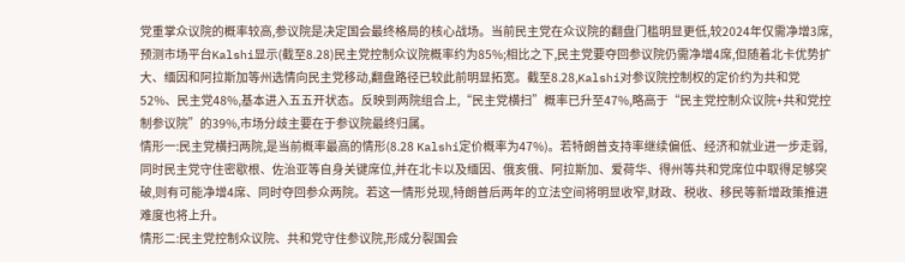党重掌众议院的概率较高,参议院是决定国会最终格局的核心战场。当前民主党在众议院的翻盘门槛明显更低,较2024年仅需净增3席,预测市场平台Kalshi显示(截至8.28)民主党控制众议院概率约为85%;相比之下,民主党要夺回参议院仍需净增4席,但随着北卡优势扩大、缅因和阿拉斯加等州选情向民主党移动,翻盘路径已较此前明显拓宽。截至8.28,Kalshi对参议院控制权的定价约为共和党52%、民主党48%,基本进入五五开状态。反映到两院组合上,“民主党横扫”概率已升至47%,略高于“民主党控制众议院+共和党控制参议院”的39%,市场分歧主要在于参议院最终归属。
情形一:民主党横扫两院,是当前概率最高的情形(8.28 Kalshi定价概率为47%)。若特朗普支持率继续偏低、经济和就业进一步走弱,同时民主党守住密歇根、佐治亚等自身关键席位,并在北卡以及缅因、俄亥俄、阿拉斯加、爱荷华、得州等共和党席位中取得足够突破,则有可能净增4席、同时夺回参众两院。若这一情形兑现,特朗普后两年的立法空间将明显收窄,财政、税收、移民等新增政策推进难度也将上升。
情形二:民主党控制众议院、共和党守住参议院,形成分裂国会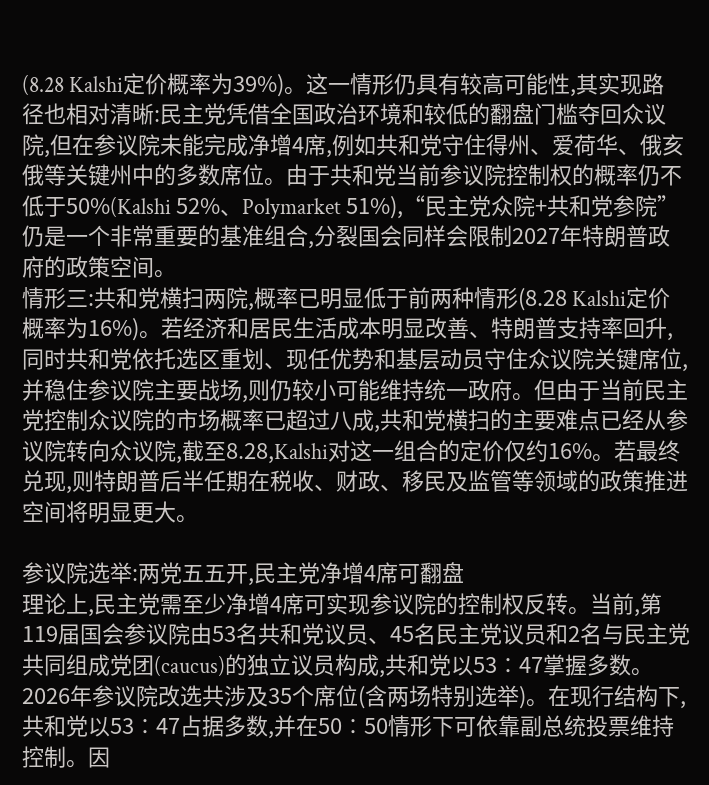(8.28 Kalshi定价概率为39%)。这一情形仍具有较高可能性,其实现路径也相对清晰:民主党凭借全国政治环境和较低的翻盘门槛夺回众议院,但在参议院未能完成净增4席,例如共和党守住得州、爱荷华、俄亥俄等关键州中的多数席位。由于共和党当前参议院控制权的概率仍不低于50%(Kalshi 52%、Polymarket 51%),“民主党众院+共和党参院”仍是一个非常重要的基准组合,分裂国会同样会限制2027年特朗普政府的政策空间。
情形三:共和党横扫两院,概率已明显低于前两种情形(8.28 Kalshi定价概率为16%)。若经济和居民生活成本明显改善、特朗普支持率回升,同时共和党依托选区重划、现任优势和基层动员守住众议院关键席位,并稳住参议院主要战场,则仍较小可能维持统一政府。但由于当前民主党控制众议院的市场概率已超过八成,共和党横扫的主要难点已经从参议院转向众议院,截至8.28,Kalshi对这一组合的定价仅约16%。若最终兑现,则特朗普后半任期在税收、财政、移民及监管等领域的政策推进空间将明显更大。

参议院选举:两党五五开,民主党净增4席可翻盘
理论上,民主党需至少净增4席可实现参议院的控制权反转。当前,第119届国会参议院由53名共和党议员、45名民主党议员和2名与民主党共同组成党团(caucus)的独立议员构成,共和党以53∶47掌握多数。2026年参议院改选共涉及35个席位(含两场特别选举)。在现行结构下,共和党以53∶47占据多数,并在50∶50情形下可依靠副总统投票维持控制。因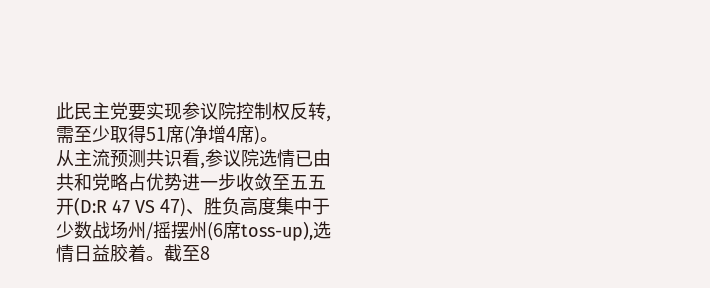此民主党要实现参议院控制权反转,需至少取得51席(净增4席)。
从主流预测共识看,参议院选情已由共和党略占优势进一步收敛至五五开(D:R 47 VS 47)、胜负高度集中于少数战场州/摇摆州(6席toss-up),选情日益胶着。截至8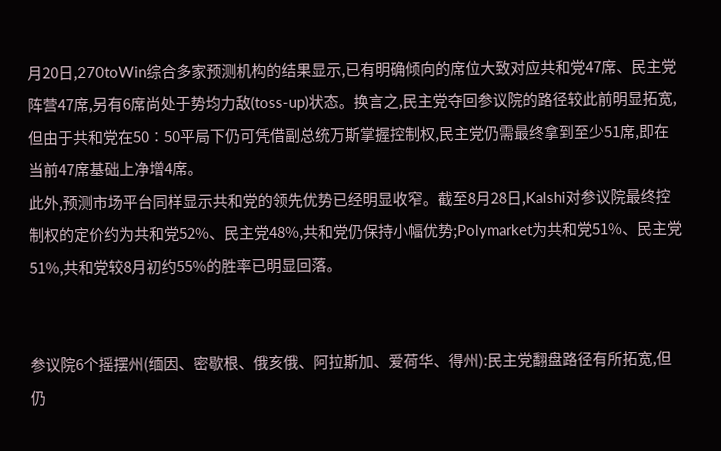月20日,270toWin综合多家预测机构的结果显示,已有明确倾向的席位大致对应共和党47席、民主党阵营47席,另有6席尚处于势均力敌(toss-up)状态。换言之,民主党夺回参议院的路径较此前明显拓宽,但由于共和党在50∶50平局下仍可凭借副总统万斯掌握控制权,民主党仍需最终拿到至少51席,即在当前47席基础上净增4席。
此外,预测市场平台同样显示共和党的领先优势已经明显收窄。截至8月28日,Kalshi对参议院最终控制权的定价约为共和党52%、民主党48%,共和党仍保持小幅优势;Polymarket为共和党51%、民主党51%,共和党较8月初约55%的胜率已明显回落。


参议院6个摇摆州(缅因、密歇根、俄亥俄、阿拉斯加、爱荷华、得州):民主党翻盘路径有所拓宽,但仍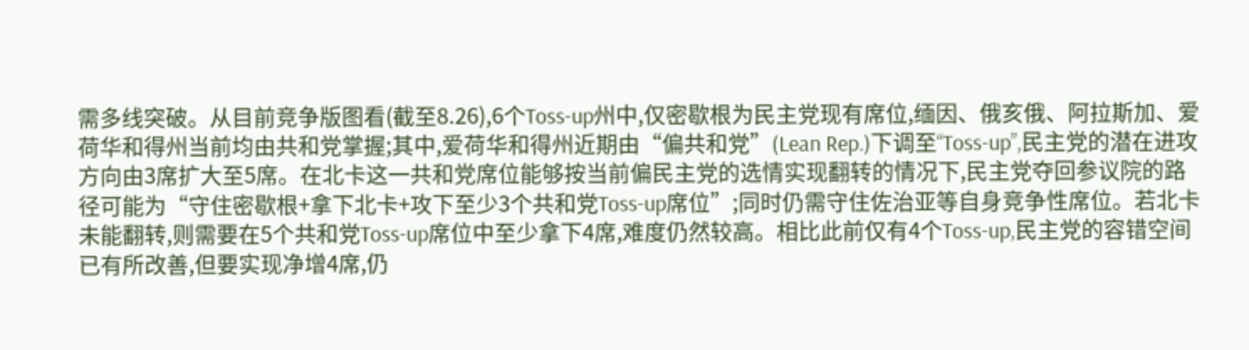需多线突破。从目前竞争版图看(截至8.26),6个Toss-up州中,仅密歇根为民主党现有席位,缅因、俄亥俄、阿拉斯加、爱荷华和得州当前均由共和党掌握;其中,爱荷华和得州近期由“偏共和党”(Lean Rep.)下调至“Toss-up”,民主党的潜在进攻方向由3席扩大至5席。在北卡这一共和党席位能够按当前偏民主党的选情实现翻转的情况下,民主党夺回参议院的路径可能为“守住密歇根+拿下北卡+攻下至少3个共和党Toss-up席位”;同时仍需守住佐治亚等自身竞争性席位。若北卡未能翻转,则需要在5个共和党Toss-up席位中至少拿下4席,难度仍然较高。相比此前仅有4个Toss-up,民主党的容错空间已有所改善,但要实现净增4席,仍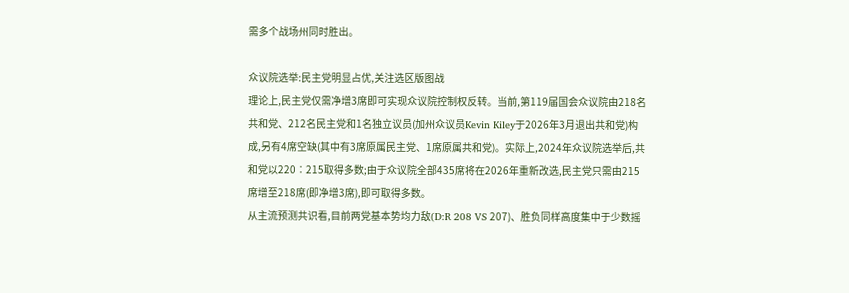需多个战场州同时胜出。

众议院选举:民主党明显占优,关注选区版图战
理论上,民主党仅需净增3席即可实现众议院控制权反转。当前,第119届国会众议院由218名共和党、212名民主党和1名独立议员(加州众议员Kevin Kiley于2026年3月退出共和党)构成,另有4席空缺(其中有3席原属民主党、1席原属共和党)。实际上,2024年众议院选举后,共和党以220∶215取得多数;由于众议院全部435席将在2026年重新改选,民主党只需由215席增至218席(即净增3席),即可取得多数。
从主流预测共识看,目前两党基本势均力敌(D:R 208 VS 207)、胜负同样高度集中于少数摇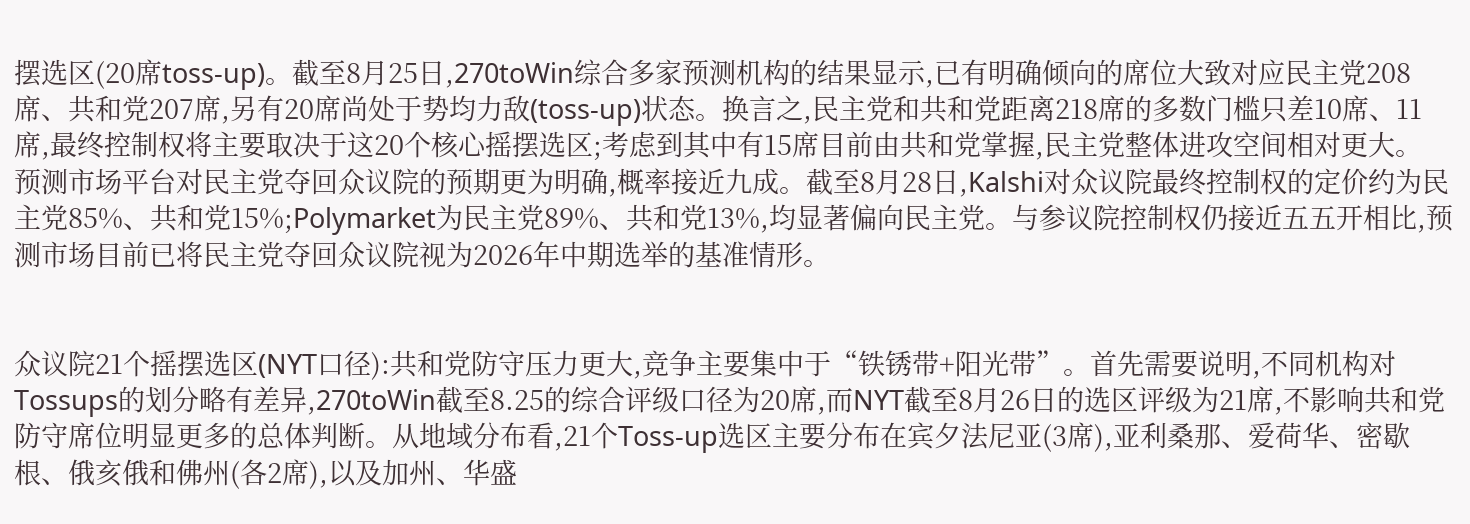摆选区(20席toss-up)。截至8月25日,270toWin综合多家预测机构的结果显示,已有明确倾向的席位大致对应民主党208席、共和党207席,另有20席尚处于势均力敌(toss-up)状态。换言之,民主党和共和党距离218席的多数门槛只差10席、11席,最终控制权将主要取决于这20个核心摇摆选区;考虑到其中有15席目前由共和党掌握,民主党整体进攻空间相对更大。
预测市场平台对民主党夺回众议院的预期更为明确,概率接近九成。截至8月28日,Kalshi对众议院最终控制权的定价约为民主党85%、共和党15%;Polymarket为民主党89%、共和党13%,均显著偏向民主党。与参议院控制权仍接近五五开相比,预测市场目前已将民主党夺回众议院视为2026年中期选举的基准情形。


众议院21个摇摆选区(NYT口径):共和党防守压力更大,竞争主要集中于“铁锈带+阳光带”。首先需要说明,不同机构对Tossups的划分略有差异,270toWin截至8.25的综合评级口径为20席,而NYT截至8月26日的选区评级为21席,不影响共和党防守席位明显更多的总体判断。从地域分布看,21个Toss-up选区主要分布在宾夕法尼亚(3席),亚利桑那、爱荷华、密歇根、俄亥俄和佛州(各2席),以及加州、华盛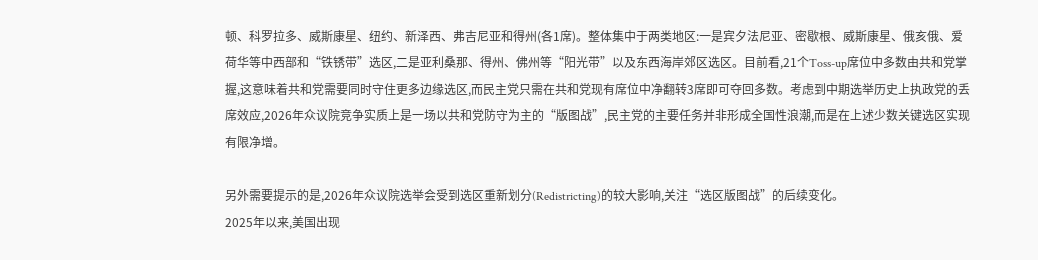顿、科罗拉多、威斯康星、纽约、新泽西、弗吉尼亚和得州(各1席)。整体集中于两类地区:一是宾夕法尼亚、密歇根、威斯康星、俄亥俄、爱荷华等中西部和“铁锈带”选区,二是亚利桑那、得州、佛州等“阳光带”以及东西海岸郊区选区。目前看,21个Toss-up席位中多数由共和党掌握,这意味着共和党需要同时守住更多边缘选区,而民主党只需在共和党现有席位中净翻转3席即可夺回多数。考虑到中期选举历史上执政党的丢席效应,2026年众议院竞争实质上是一场以共和党防守为主的“版图战”,民主党的主要任务并非形成全国性浪潮,而是在上述少数关键选区实现有限净增。

另外需要提示的是,2026年众议院选举会受到选区重新划分(Redistricting)的较大影响,关注“选区版图战”的后续变化。
2025年以来,美国出现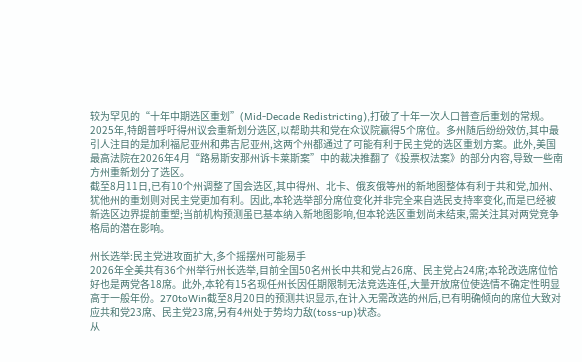较为罕见的“十年中期选区重划”(Mid-Decade Redistricting),打破了十年一次人口普查后重划的常规。2025年,特朗普呼吁得州议会重新划分选区,以帮助共和党在众议院赢得5个席位。多州随后纷纷效仿,其中最引人注目的是加利福尼亚州和弗吉尼亚州,这两个州都通过了可能有利于民主党的选区重划方案。此外,美国最高法院在2026年4月“路易斯安那州诉卡莱斯案”中的裁决推翻了《投票权法案》的部分内容,导致一些南方州重新划分了选区。
截至8月11日,已有10个州调整了国会选区,其中得州、北卡、俄亥俄等州的新地图整体有利于共和党,加州、犹他州的重划则对民主党更加有利。因此,本轮选举部分席位变化并非完全来自选民支持率变化,而是已经被新选区边界提前重塑;当前机构预测虽已基本纳入新地图影响,但本轮选区重划尚未结束,需关注其对两党竞争格局的潜在影响。

州长选举:民主党进攻面扩大,多个摇摆州可能易手
2026年全美共有36个州举行州长选举,目前全国50名州长中共和党占26席、民主党占24席;本轮改选席位恰好也是两党各18席。此外,本轮有15名现任州长因任期限制无法竞选连任,大量开放席位使选情不确定性明显高于一般年份。270toWin截至8月20日的预测共识显示,在计入无需改选的州后,已有明确倾向的席位大致对应共和党23席、民主党23席,另有4州处于势均力敌(toss-up)状态。
从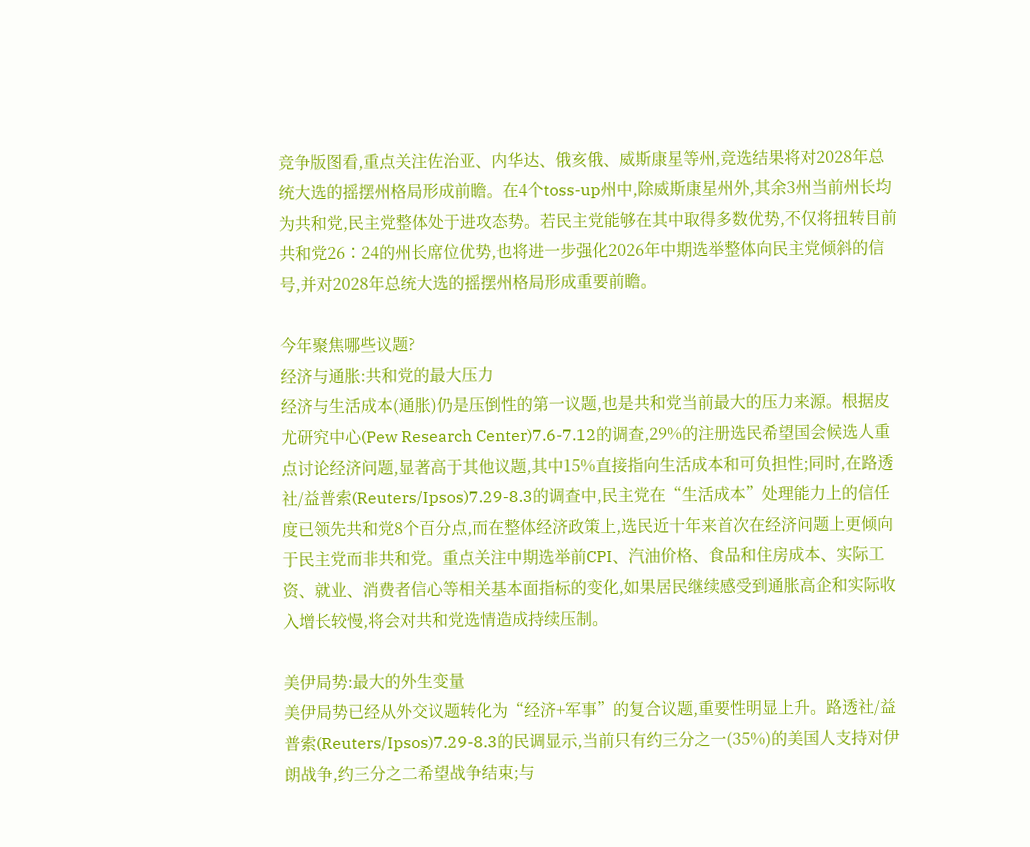竞争版图看,重点关注佐治亚、内华达、俄亥俄、威斯康星等州,竞选结果将对2028年总统大选的摇摆州格局形成前瞻。在4个toss-up州中,除威斯康星州外,其余3州当前州长均为共和党,民主党整体处于进攻态势。若民主党能够在其中取得多数优势,不仅将扭转目前共和党26∶24的州长席位优势,也将进一步强化2026年中期选举整体向民主党倾斜的信号,并对2028年总统大选的摇摆州格局形成重要前瞻。

今年聚焦哪些议题?
经济与通胀:共和党的最大压力
经济与生活成本(通胀)仍是压倒性的第一议题,也是共和党当前最大的压力来源。根据皮尤研究中心(Pew Research Center)7.6-7.12的调查,29%的注册选民希望国会候选人重点讨论经济问题,显著高于其他议题,其中15%直接指向生活成本和可负担性;同时,在路透社/益普索(Reuters/Ipsos)7.29-8.3的调查中,民主党在“生活成本”处理能力上的信任度已领先共和党8个百分点,而在整体经济政策上,选民近十年来首次在经济问题上更倾向于民主党而非共和党。重点关注中期选举前CPI、汽油价格、食品和住房成本、实际工资、就业、消费者信心等相关基本面指标的变化,如果居民继续感受到通胀高企和实际收入增长较慢,将会对共和党选情造成持续压制。

美伊局势:最大的外生变量
美伊局势已经从外交议题转化为“经济+军事”的复合议题,重要性明显上升。路透社/益普索(Reuters/Ipsos)7.29-8.3的民调显示,当前只有约三分之一(35%)的美国人支持对伊朗战争,约三分之二希望战争结束;与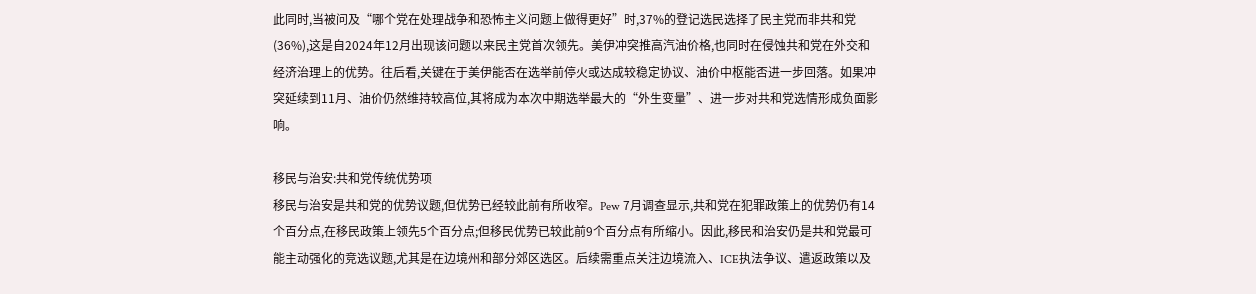此同时,当被问及“哪个党在处理战争和恐怖主义问题上做得更好”时,37%的登记选民选择了民主党而非共和党(36%),这是自2024年12月出现该问题以来民主党首次领先。美伊冲突推高汽油价格,也同时在侵蚀共和党在外交和经济治理上的优势。往后看,关键在于美伊能否在选举前停火或达成较稳定协议、油价中枢能否进一步回落。如果冲突延续到11月、油价仍然维持较高位,其将成为本次中期选举最大的“外生变量”、进一步对共和党选情形成负面影响。

移民与治安:共和党传统优势项
移民与治安是共和党的优势议题,但优势已经较此前有所收窄。Pew 7月调查显示,共和党在犯罪政策上的优势仍有14个百分点,在移民政策上领先5个百分点;但移民优势已较此前9个百分点有所缩小。因此,移民和治安仍是共和党最可能主动强化的竞选议题,尤其是在边境州和部分郊区选区。后续需重点关注边境流入、ICE执法争议、遣返政策以及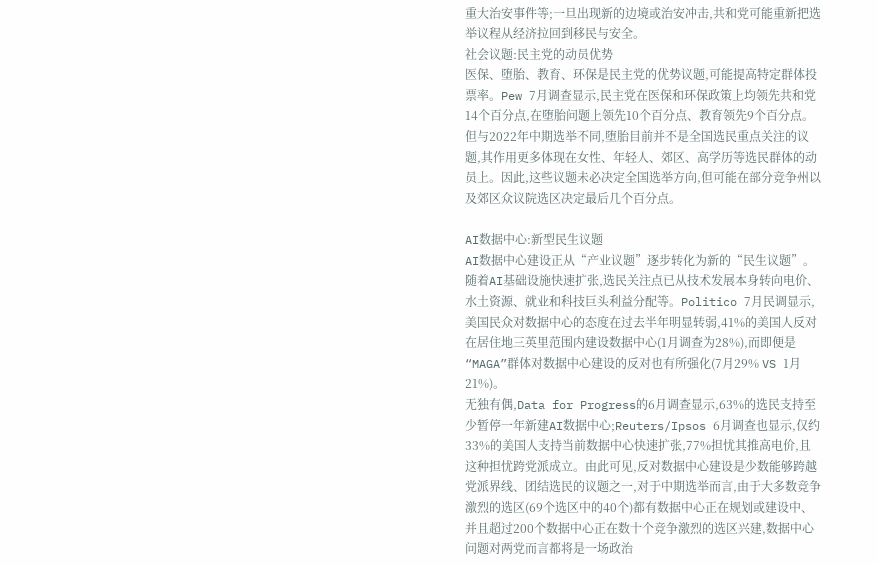重大治安事件等;一旦出现新的边境或治安冲击,共和党可能重新把选举议程从经济拉回到移民与安全。
社会议题:民主党的动员优势
医保、堕胎、教育、环保是民主党的优势议题,可能提高特定群体投票率。Pew 7月调查显示,民主党在医保和环保政策上均领先共和党14个百分点,在堕胎问题上领先10个百分点、教育领先9个百分点。但与2022年中期选举不同,堕胎目前并不是全国选民重点关注的议题,其作用更多体现在女性、年轻人、郊区、高学历等选民群体的动员上。因此,这些议题未必决定全国选举方向,但可能在部分竞争州以及郊区众议院选区决定最后几个百分点。

AI数据中心:新型民生议题
AI数据中心建设正从“产业议题”逐步转化为新的“民生议题”。随着AI基础设施快速扩张,选民关注点已从技术发展本身转向电价、水土资源、就业和科技巨头利益分配等。Politico 7月民调显示,美国民众对数据中心的态度在过去半年明显转弱,41%的美国人反对在居住地三英里范围内建设数据中心(1月调查为28%),而即便是“MAGA”群体对数据中心建设的反对也有所强化(7月29% VS 1月21%)。
无独有偶,Data for Progress的6月调查显示,63%的选民支持至少暂停一年新建AI数据中心;Reuters/Ipsos 6月调查也显示,仅约33%的美国人支持当前数据中心快速扩张,77%担忧其推高电价,且这种担忧跨党派成立。由此可见,反对数据中心建设是少数能够跨越党派界线、团结选民的议题之一,对于中期选举而言,由于大多数竞争激烈的选区(69个选区中的40个)都有数据中心正在规划或建设中、并且超过200个数据中心正在数十个竞争激烈的选区兴建,数据中心问题对两党而言都将是一场政治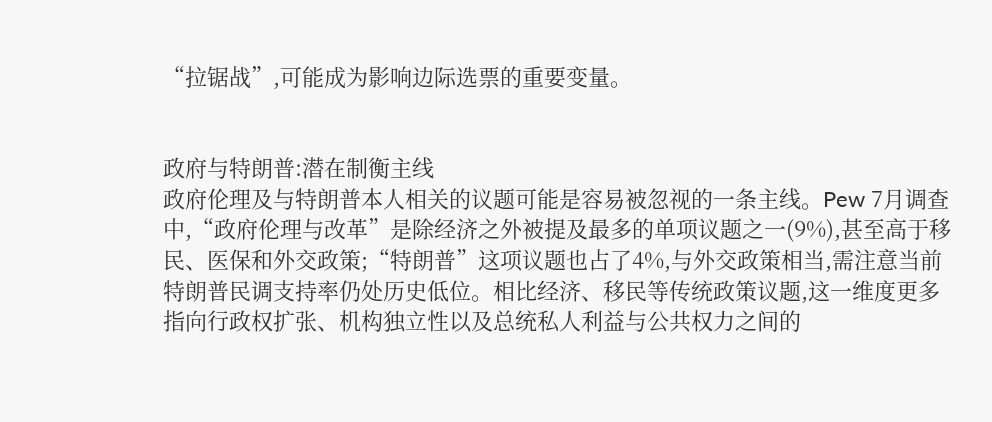“拉锯战”,可能成为影响边际选票的重要变量。


政府与特朗普:潜在制衡主线
政府伦理及与特朗普本人相关的议题可能是容易被忽视的一条主线。Pew 7月调查中,“政府伦理与改革”是除经济之外被提及最多的单项议题之一(9%),甚至高于移民、医保和外交政策;“特朗普”这项议题也占了4%,与外交政策相当,需注意当前特朗普民调支持率仍处历史低位。相比经济、移民等传统政策议题,这一维度更多指向行政权扩张、机构独立性以及总统私人利益与公共权力之间的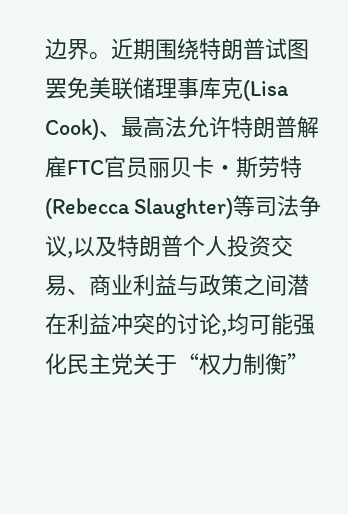边界。近期围绕特朗普试图罢免美联储理事库克(Lisa Cook)、最高法允许特朗普解雇FTC官员丽贝卡·斯劳特(Rebecca Slaughter)等司法争议,以及特朗普个人投资交易、商业利益与政策之间潜在利益冲突的讨论,均可能强化民主党关于“权力制衡”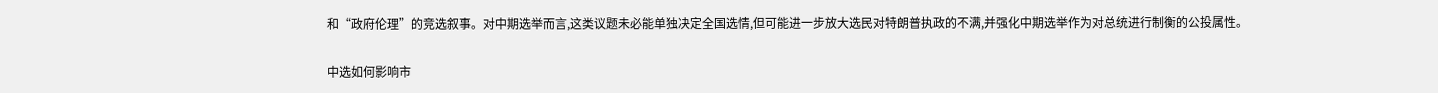和“政府伦理”的竞选叙事。对中期选举而言,这类议题未必能单独决定全国选情,但可能进一步放大选民对特朗普执政的不满,并强化中期选举作为对总统进行制衡的公投属性。

中选如何影响市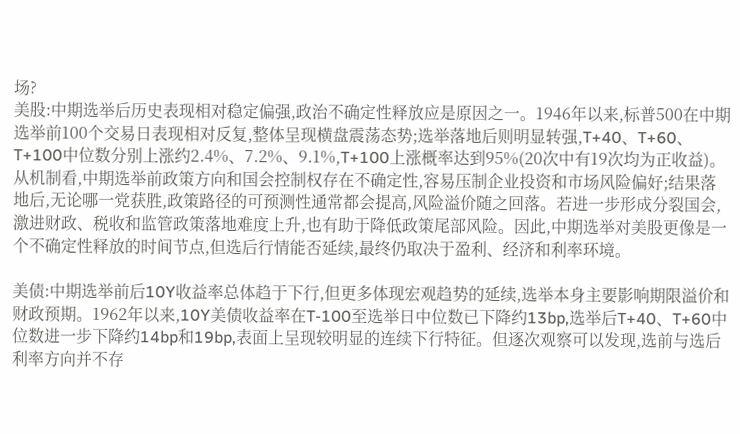场?
美股:中期选举后历史表现相对稳定偏强,政治不确定性释放应是原因之一。1946年以来,标普500在中期选举前100个交易日表现相对反复,整体呈现横盘震荡态势;选举落地后则明显转强,T+40、T+60、T+100中位数分别上涨约2.4%、7.2%、9.1%,T+100上涨概率达到95%(20次中有19次均为正收益)。从机制看,中期选举前政策方向和国会控制权存在不确定性,容易压制企业投资和市场风险偏好;结果落地后,无论哪一党获胜,政策路径的可预测性通常都会提高,风险溢价随之回落。若进一步形成分裂国会,激进财政、税收和监管政策落地难度上升,也有助于降低政策尾部风险。因此,中期选举对美股更像是一个不确定性释放的时间节点,但选后行情能否延续,最终仍取决于盈利、经济和利率环境。

美债:中期选举前后10Y收益率总体趋于下行,但更多体现宏观趋势的延续,选举本身主要影响期限溢价和财政预期。1962年以来,10Y美债收益率在T-100至选举日中位数已下降约13bp,选举后T+40、T+60中位数进一步下降约14bp和19bp,表面上呈现较明显的连续下行特征。但逐次观察可以发现,选前与选后利率方向并不存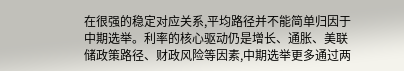在很强的稳定对应关系,平均路径并不能简单归因于中期选举。利率的核心驱动仍是增长、通胀、美联储政策路径、财政风险等因素,中期选举更多通过两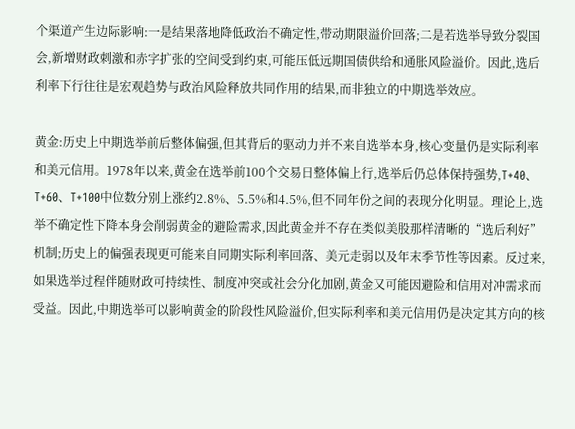个渠道产生边际影响:一是结果落地降低政治不确定性,带动期限溢价回落;二是若选举导致分裂国会,新增财政刺激和赤字扩张的空间受到约束,可能压低远期国债供给和通胀风险溢价。因此,选后利率下行往往是宏观趋势与政治风险释放共同作用的结果,而非独立的中期选举效应。

黄金:历史上中期选举前后整体偏强,但其背后的驱动力并不来自选举本身,核心变量仍是实际利率和美元信用。1978年以来,黄金在选举前100个交易日整体偏上行,选举后仍总体保持强势,T+40、T+60、T+100中位数分别上涨约2.8%、5.5%和4.5%,但不同年份之间的表现分化明显。理论上,选举不确定性下降本身会削弱黄金的避险需求,因此黄金并不存在类似美股那样清晰的“选后利好”机制;历史上的偏强表现更可能来自同期实际利率回落、美元走弱以及年末季节性等因素。反过来,如果选举过程伴随财政可持续性、制度冲突或社会分化加剧,黄金又可能因避险和信用对冲需求而受益。因此,中期选举可以影响黄金的阶段性风险溢价,但实际利率和美元信用仍是决定其方向的核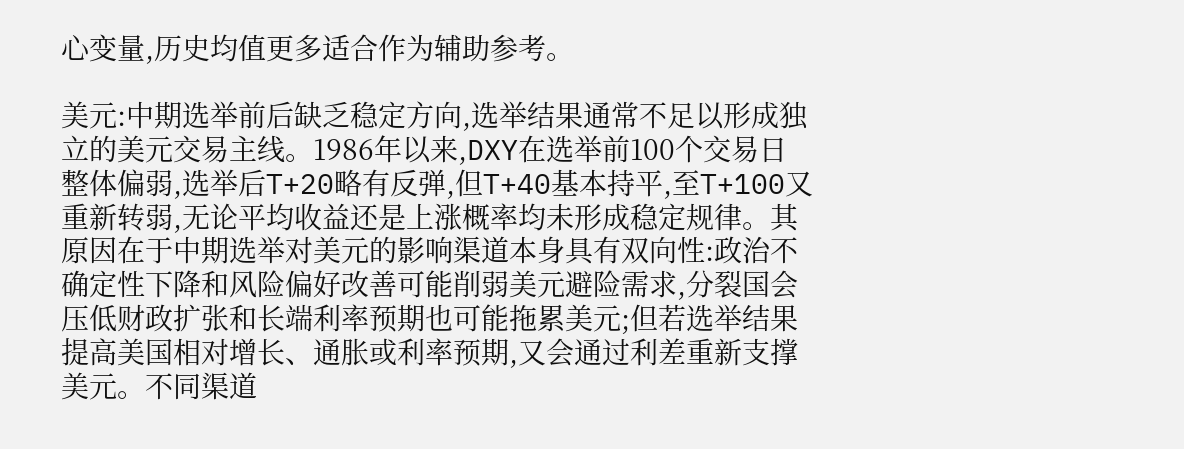心变量,历史均值更多适合作为辅助参考。

美元:中期选举前后缺乏稳定方向,选举结果通常不足以形成独立的美元交易主线。1986年以来,DXY在选举前100个交易日整体偏弱,选举后T+20略有反弹,但T+40基本持平,至T+100又重新转弱,无论平均收益还是上涨概率均未形成稳定规律。其原因在于中期选举对美元的影响渠道本身具有双向性:政治不确定性下降和风险偏好改善可能削弱美元避险需求,分裂国会压低财政扩张和长端利率预期也可能拖累美元;但若选举结果提高美国相对增长、通胀或利率预期,又会通过利差重新支撑美元。不同渠道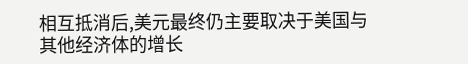相互抵消后,美元最终仍主要取决于美国与其他经济体的增长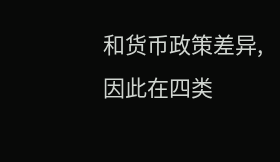和货币政策差异,因此在四类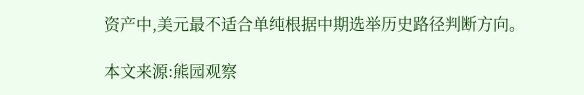资产中,美元最不适合单纯根据中期选举历史路径判断方向。

本文来源:熊园观察